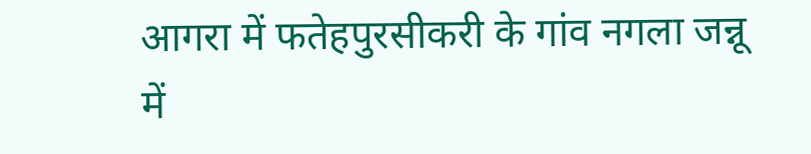आगरा में फतेहपुरसीकरी के गांव नगला जन्नू में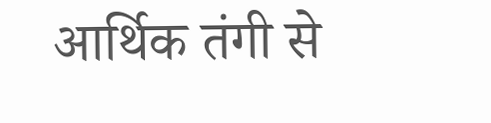आर्थिक तंगी से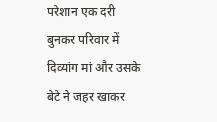परेशान एक दरी बुनकर परिवार में दिव्यांग मां और उसके बेटे ने जहर खाकर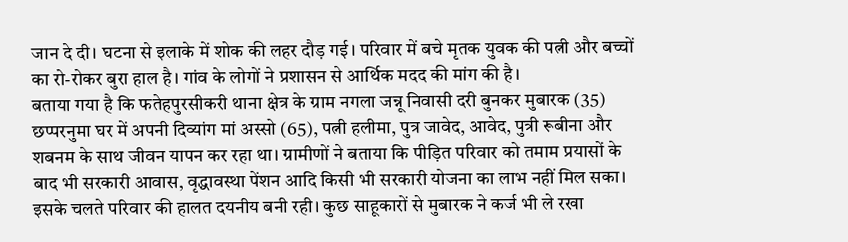जान दे दी। घटना से इलाके में शोक की लहर दौड़ गई। परिवार में बचे मृतक युवक की पत्नी और बच्चों का रो-रोकर बुरा हाल है। गांव के लोगों ने प्रशासन से आर्थिक मदद की मांग की है।
बताया गया है कि फतेहपुरसीकरी थाना क्षेत्र के ग्राम नगला जन्नू निवासी दरी बुनकर मुबारक (35) छप्परनुमा घर में अपनी दिव्यांग मां अस्सो (65), पत्नी हलीमा, पुत्र जावेद, आवेद, पुत्री रूबीना और शबनम के साथ जीवन यापन कर रहा था। ग्रामीणों ने बताया कि पीड़ित परिवार को तमाम प्रयासों के बाद भी सरकारी आवास, वृद्धावस्था पेंशन आदि किसी भी सरकारी योजना का लाभ नहीं मिल सका।
इसके चलते परिवार की हालत दयनीय बनी रही। कुछ साहूकारों से मुबारक ने कर्ज भी ले रखा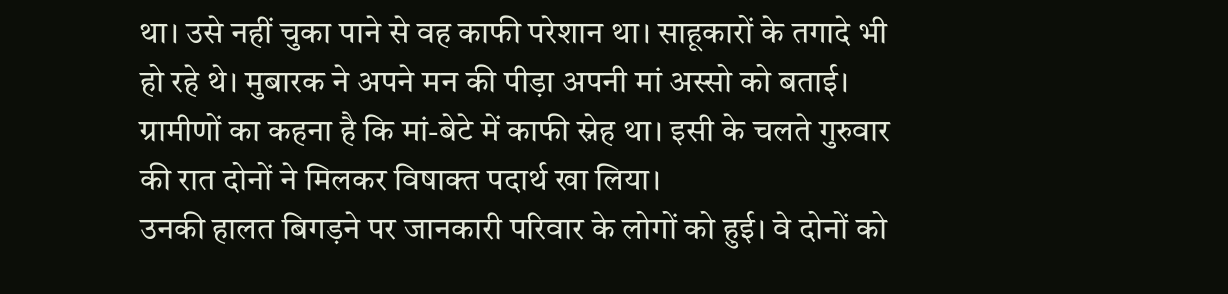था। उसे नहीं चुका पाने से वह काफी परेशान था। साहूकारों के तगादे भी हो रहे थे। मुबारक ने अपने मन की पीड़ा अपनी मां अस्सो को बताई। ग्रामीणों का कहना है कि मां-बेटे में काफी स्नेह था। इसी के चलते गुरुवार की रात दोनों ने मिलकर विषाक्त पदार्थ खा लिया।
उनकी हालत बिगड़ने पर जानकारी परिवार के लोगों को हुई। वे दोनों को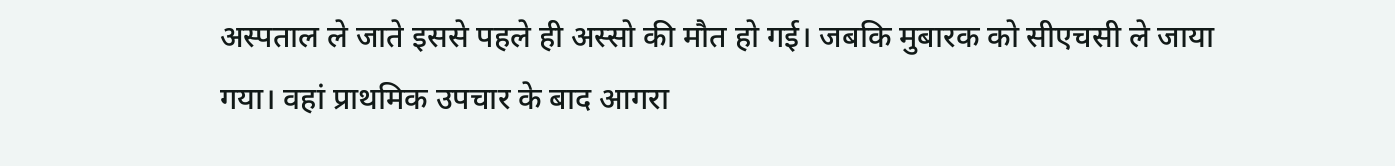अस्पताल ले जाते इससे पहले ही अस्सो की मौत हो गई। जबकि मुबारक को सीएचसी ले जाया गया। वहां प्राथमिक उपचार के बाद आगरा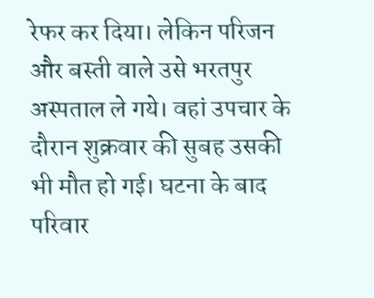रेफर कर दिया। लेकिन परिजन और बस्ती वाले उसे भरतपुर अस्पताल ले गये। वहां उपचार के दौरान शुक्रवार की सुबह उसकी भी मौत हो गई। घटना के बाद परिवार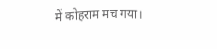में कोहराम मच गया।